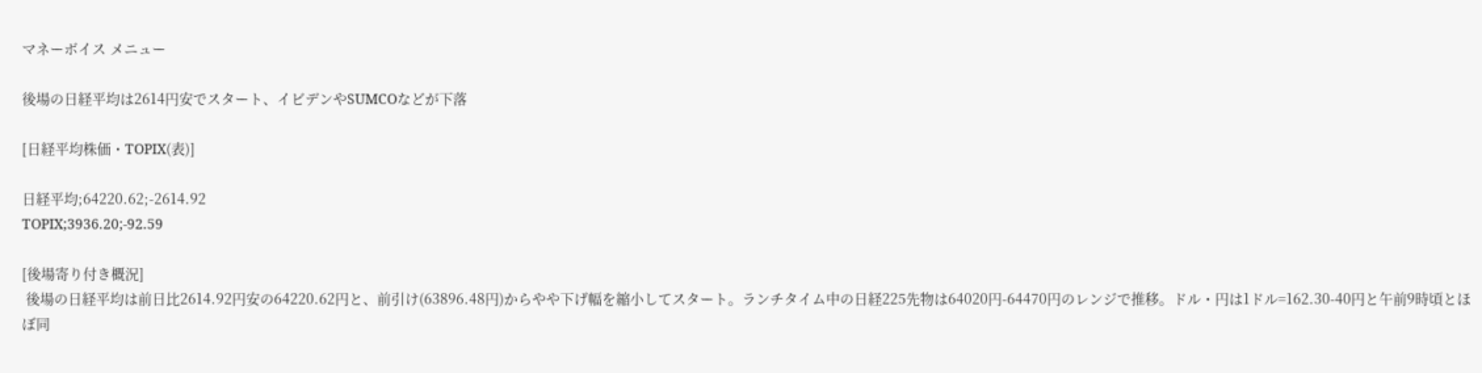マネーボイス メニュー

後場の日経平均は2614円安でスタート、イビデンやSUMCOなどが下落

[日経平均株価・TOPIX(表)]

日経平均;64220.62;-2614.92
TOPIX;3936.20;-92.59

[後場寄り付き概況]
 後場の日経平均は前日比2614.92円安の64220.62円と、前引け(63896.48円)からやや下げ幅を縮小してスタート。ランチタイム中の日経225先物は64020円-64470円のレンジで推移。ドル・円は1ドル=162.30-40円と午前9時頃とほぼ同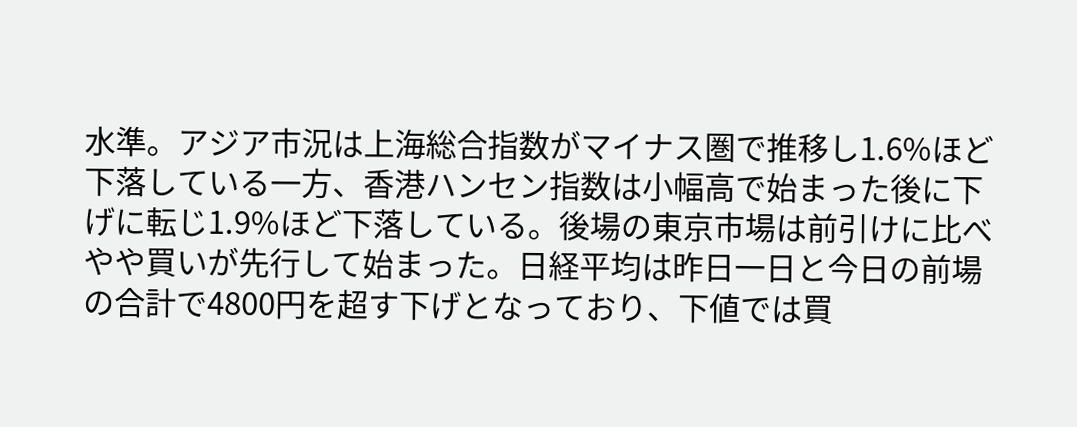水準。アジア市況は上海総合指数がマイナス圏で推移し1.6%ほど下落している一方、香港ハンセン指数は小幅高で始まった後に下げに転じ1.9%ほど下落している。後場の東京市場は前引けに比べやや買いが先行して始まった。日経平均は昨日一日と今日の前場の合計で4800円を超す下げとなっており、下値では買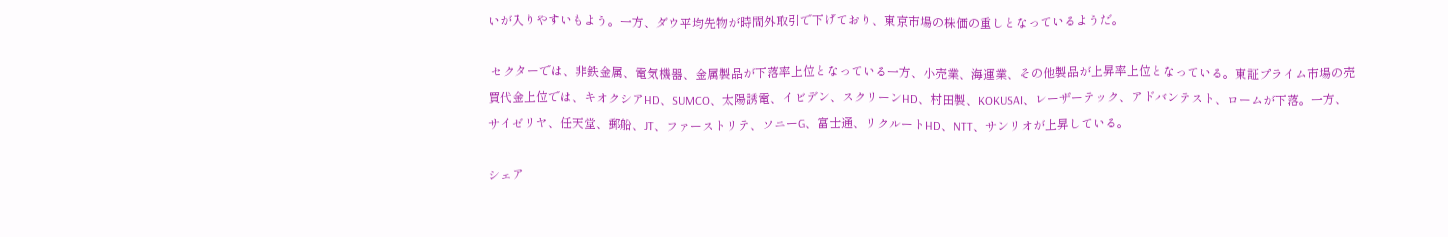いが入りやすいもよう。一方、ダウ平均先物が時間外取引で下げており、東京市場の株価の重しとなっているようだ。

 セクターでは、非鉄金属、電気機器、金属製品が下落率上位となっている一方、小売業、海運業、その他製品が上昇率上位となっている。東証プライム市場の売買代金上位では、キオクシアHD、SUMCO、太陽誘電、イビデン、スクリーンHD、村田製、KOKUSAI、レーザーテック、アドバンテスト、ロームが下落。一方、サイゼリヤ、任天堂、郵船、JT、ファーストリテ、ソニーG、富士通、リクルートHD、NTT、サンリオが上昇している。

シェア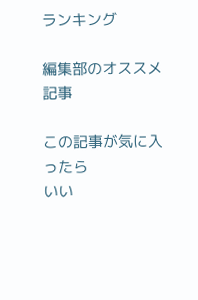ランキング

編集部のオススメ記事

この記事が気に入ったら
いい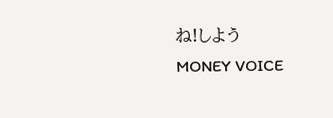ね!しよう
MONEY VOICE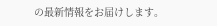の最新情報をお届けします。